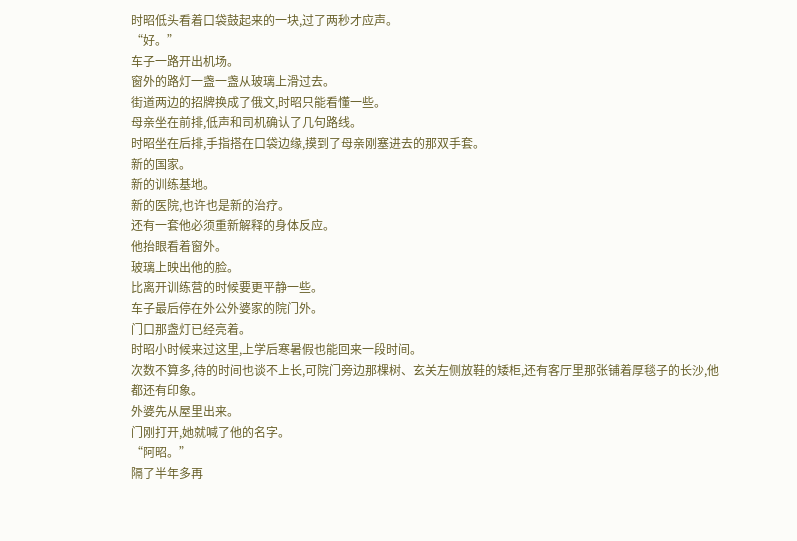时昭低头看着口袋鼓起来的一块,过了两秒才应声。
“好。”
车子一路开出机场。
窗外的路灯一盏一盏从玻璃上滑过去。
街道两边的招牌换成了俄文,时昭只能看懂一些。
母亲坐在前排,低声和司机确认了几句路线。
时昭坐在后排,手指搭在口袋边缘,摸到了母亲刚塞进去的那双手套。
新的国家。
新的训练基地。
新的医院,也许也是新的治疗。
还有一套他必须重新解释的身体反应。
他抬眼看着窗外。
玻璃上映出他的脸。
比离开训练营的时候要更平静一些。
车子最后停在外公外婆家的院门外。
门口那盏灯已经亮着。
时昭小时候来过这里,上学后寒暑假也能回来一段时间。
次数不算多,待的时间也谈不上长,可院门旁边那棵树、玄关左侧放鞋的矮柜,还有客厅里那张铺着厚毯子的长沙,他都还有印象。
外婆先从屋里出来。
门刚打开,她就喊了他的名字。
“阿昭。”
隔了半年多再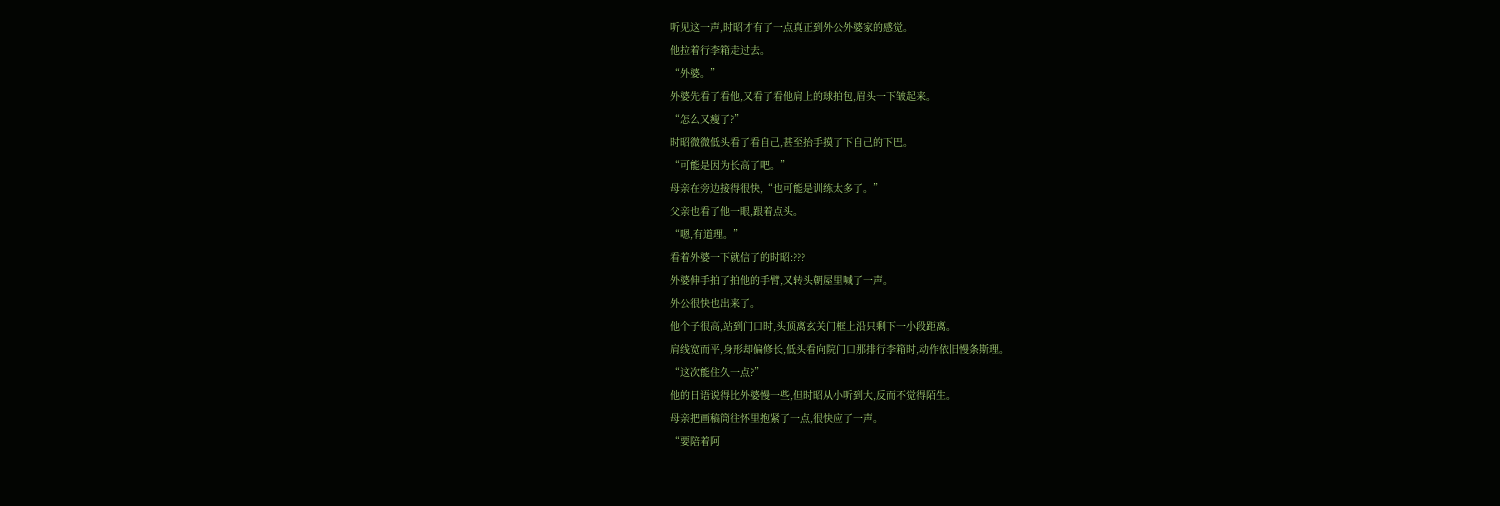听见这一声,时昭才有了一点真正到外公外婆家的感觉。
他拉着行李箱走过去。
“外婆。”
外婆先看了看他,又看了看他肩上的球拍包,眉头一下皱起来。
“怎么又瘦了?”
时昭微微低头看了看自己,甚至抬手摸了下自己的下巴。
“可能是因为长高了吧。”
母亲在旁边接得很快,“也可能是训练太多了。”
父亲也看了他一眼,跟着点头。
“嗯,有道理。”
看着外婆一下就信了的时昭:???
外婆伸手拍了拍他的手臂,又转头朝屋里喊了一声。
外公很快也出来了。
他个子很高,站到门口时,头顶离玄关门框上沿只剩下一小段距离。
肩线宽而平,身形却偏修长,低头看向院门口那排行李箱时,动作依旧慢条斯理。
“这次能住久一点?”
他的日语说得比外婆慢一些,但时昭从小听到大,反而不觉得陌生。
母亲把画稿筒往怀里抱紧了一点,很快应了一声。
“要陪着阿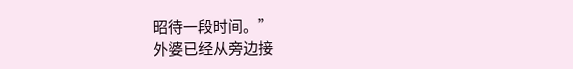昭待一段时间。”
外婆已经从旁边接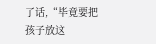了话,“毕竟要把孩子放这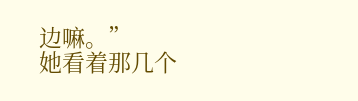边嘛。”
她看着那几个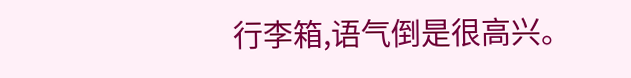行李箱,语气倒是很高兴。